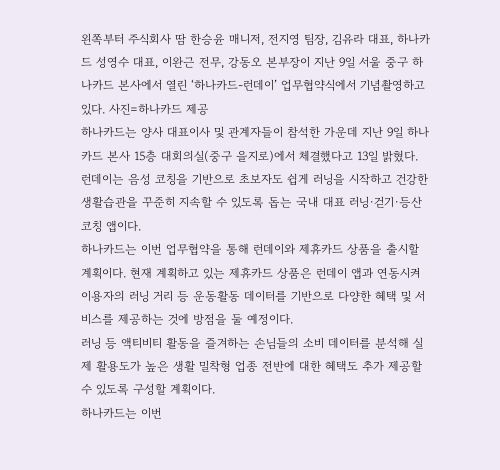왼쪽부터 주식회사 땀 한승윤 매니저, 전지영 팀장, 김유라 대표, 하나카드 성영수 대표, 이완근 전무, 강동오 본부장이 지난 9일 서울 중구 하나카드 본사에서 열린 ‘하나카드-런데이’ 업무협약식에서 기념촬영하고 있다. 사진=하나카드 제공
하나카드는 양사 대표이사 및 관계자들이 참석한 가운데 지난 9일 하나카드 본사 15층 대회의실(중구 을지로)에서 체결했다고 13일 밝혔다.
런데이는 음성 코칭을 기반으로 초보자도 쉽게 러닝을 시작하고 건강한 생활습관을 꾸준히 지속할 수 있도록 돕는 국내 대표 러닝·걷기·등산 코칭 앱이다.
하나카드는 이번 업무협약을 통해 런데이와 제휴카드 상품을 출시할 계획이다. 현재 계획하고 있는 제휴카드 상품은 런데이 앱과 연동시켜 이용자의 러닝 거리 등 운동활동 데이터를 기반으로 다양한 혜택 및 서비스를 제공하는 것에 방점을 둘 예정이다.
러닝 등 액티비티 활동을 즐겨하는 손님들의 소비 데이터를 분석해 실제 활용도가 높은 생활 밀착형 업종 전반에 대한 혜택도 추가 제공할 수 있도록 구성할 계획이다.
하나카드는 이번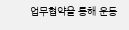업무협약을 통해 운동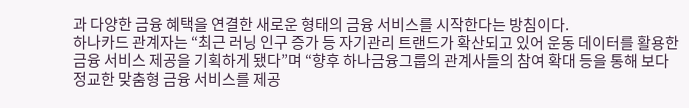과 다양한 금융 혜택을 연결한 새로운 형태의 금융 서비스를 시작한다는 방침이다.
하나카드 관계자는 “최근 러닝 인구 증가 등 자기관리 트랜드가 확산되고 있어 운동 데이터를 활용한 금융 서비스 제공을 기획하게 됐다”며 “향후 하나금융그룹의 관계사들의 참여 확대 등을 통해 보다 정교한 맞춤형 금융 서비스를 제공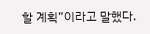할 계획”이라고 말했다.